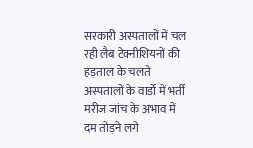सरकारी अस्पतालों में चल रही लैब टेक्नीशियनों की हड़ताल के चलते अस्पतालों के वार्डो में भर्ती मरीज जांच के अभाव में दम तोड़ने लगे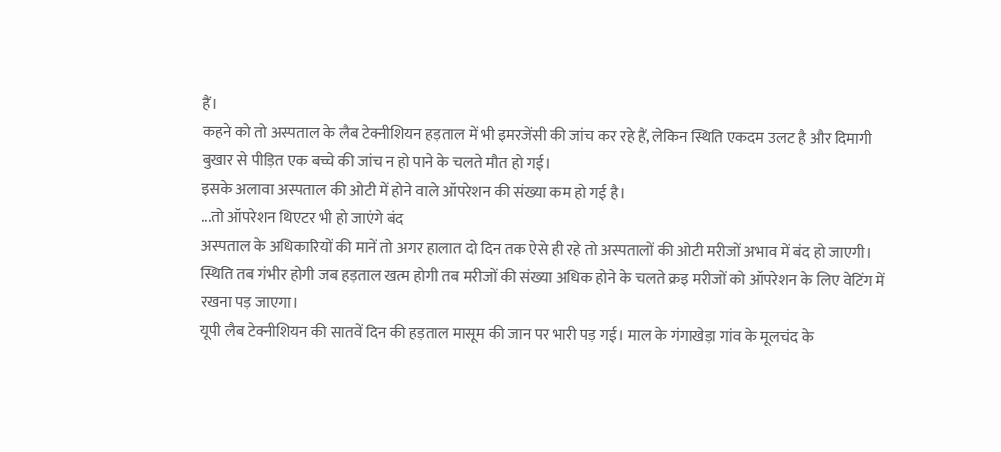हैं।
कहने को तो अस्पताल के लैब टेक्नीशियन हड़ताल में भी इमरजेंसी की जांच कर रहे हैं, लेकिन स्थिति एकदम उलट है और दिमागी बुखार से पीड़ित एक बच्चे की जांच न हो पाने के चलते मौत हो गई।
इसके अलावा अस्पताल की ओटी में होने वाले ऑपरेशन की संख्या कम हो गई है।
...तो ऑपरेशन थिएटर भी हो जाएंगे बंद
अस्पताल के अधिकारियों की मानें तो अगर हालात दो दिन तक ऐसे ही रहे तो अस्पतालों की ओटी मरीजों अभाव में बंद हो जाएगी। स्थिति तब गंभीर होगी जब हड़ताल खत्म होगी तब मरीजों की संख्या अधिक होने के चलते क्रइ मरीजों को ऑपरेशन के लिए वेटिंग में रखना पड़ जाएगा।
यूपी लैब टेक्नीशियन की सातवें दिन की हड़ताल मासूम की जान पर भारी पड़ गई। माल के गंगाखेड़ा गांव के मूलचंद के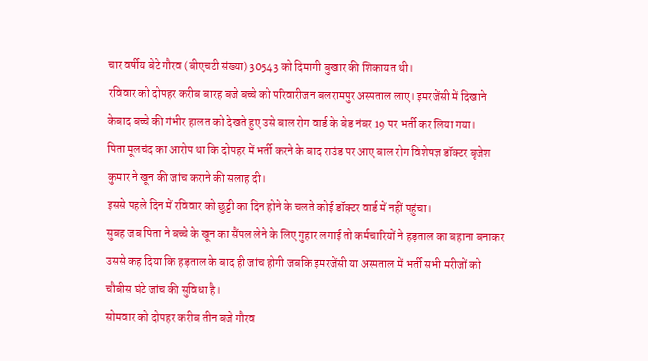चार वर्षीय बेटे गौरव (बीएचटी संख्या) 30543 को दिमागी बुखार की शिकायत थी।
रविवार को दोपहर करीब बारह बजे बच्चे को परिवारीजन बलरामपुर अस्पताल लाए। इमरजेंसी में दिखाने केबाद बच्चे की गंभीर हालत को देखते हुए उसे बाल रोग वार्ड के बेड नंबर 19 पर भर्ती कर लिया गया।
पिता मूलचंद का आरोप था कि दोपहर में भर्ती करने के बाद राउंड पर आए बाल रोग विशेषज्ञ डॉक्टर बृजेश कुमार ने खून की जांच कराने की सलाह दी।
इससे पहले दिन में रविवार को छुट्टी का दिन होने के चलते कोई डॉक्टर वार्ड में नहीं पहुंचा।
सुबह जब पिता ने बच्चे के खून का सैंपल लेने के लिए गुहार लगाई तो कर्मचारियों ने हड़ताल का बहाना बनाकर उससे कह दिया कि हड़ताल के बाद ही जांच होगी जबकि इमरजेंसी या अस्पताल में भर्ती सभी मरीजों को चौबीस घंटे जांच की सुविधा है।
सोमवार को दोपहर करीब तीन बजे गौरव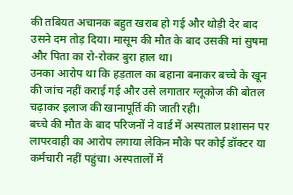की तबियत अचानक बहुत खराब हो गई और थोड़ी देर बाद उसने दम तोड़ दिया। मासूम की मौत के बाद उसकी मां सुषमा और पिता का रो-रोकर बुरा हाल था।
उनका आरोप था कि हड़ताल का बहाना बनाकर बच्चे के खून की जांच नहीं कराई गई और उसे लगातार ग्लूकोज की बोतल चढ़ाकर इलाज की खानापूर्ति की जाती रही।
बच्चे की मौत के बाद परिजनों ने वार्ड में अस्पताल प्रशासन पर लापरवाही का आरोप लगाया लेकिन मौके पर कोई डॉक्टर या कर्मचारी नहीं पहुंचा। अस्पतालों में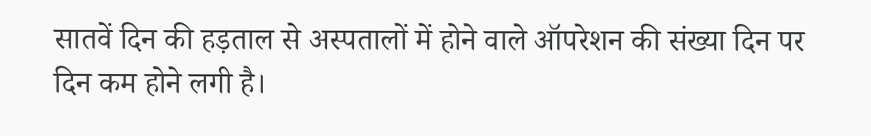सातवें दिन की हड़ताल से अस्पतालों में होने वाले ऑपरेशन की संख्या दिन पर दिन कम होने लगी है।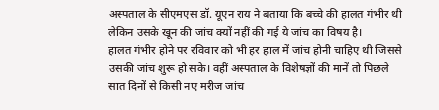अस्पताल के सीएमएस डॉ. यूएन राय ने बताया कि बच्चे की हालत गंभीर थी लेकिन उसके खून की जांच क्यों नहीं की गई ये जांच का विषय है।
हालत गंभीर होने पर रविवार को भी हर हाल में जांच होनी चाहिए थी जिससे उसकी जांच शुरू हो सके। वहीं अस्पताल के विशेषज्ञों की मानें तो पिछले सात दिनों से किसी नए मरीज जांच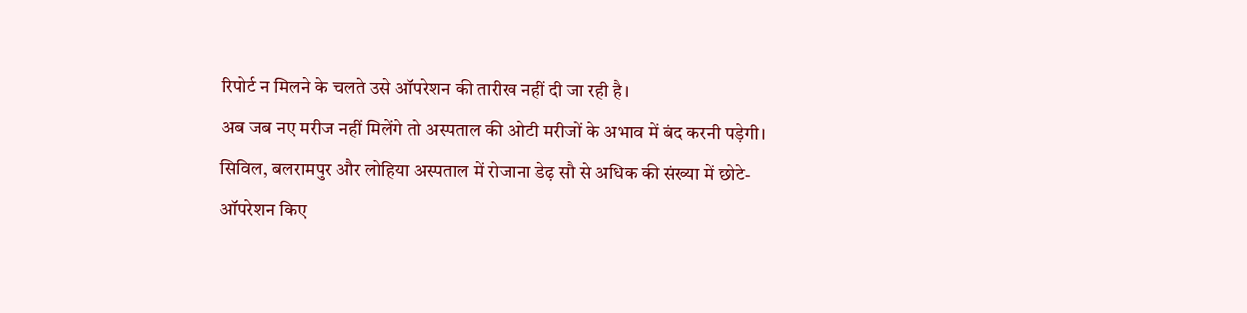रिपोर्ट न मिलने के चलते उसे ऑपरेशन की तारीख नहीं दी जा रही है।
अब जब नए मरीज नहीं मिलेंगे तो अस्पताल की ओटी मरीजों के अभाव में बंद करनी पड़ेगी।
सिविल, बलरामपुर और लोहिया अस्पताल में रोजाना डेढ़ सौ से अधिक की संख्या में छोटे- ऑपरेशन किए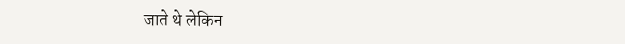जाते थे लेकिन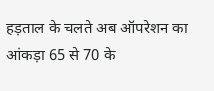हड़ताल के चलते अब ऑपरेशन का आंकड़ा 65 से 70 के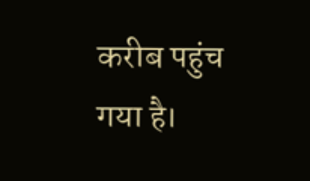करीब पहुंच गया है।